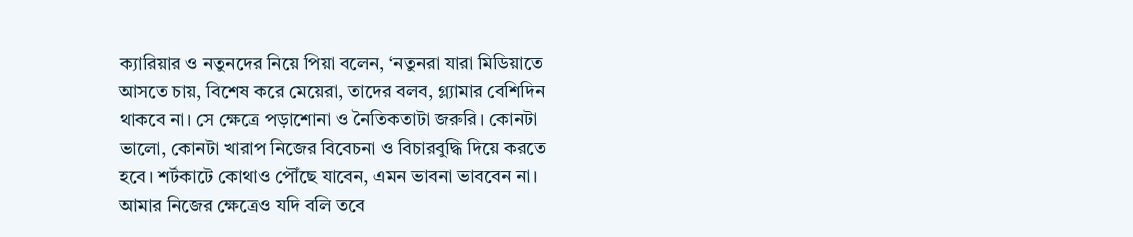ক্যারিয়ার ও নতুনদের নিয়ে পিয়া বলেন, ‘নতুনরা যারা মিডিয়াতে আসতে চায়, বিশেষ করে মেয়েরা, তাদের বলব, গ্ল্যামার বেশিদিন থাকবে না। সে ক্ষেত্রে পড়াশোনা ও নৈতিকতাটা জরুরি। কোনটা ভালো, কোনটা খারাপ নিজের বিবেচনা ও বিচারবুদ্ধি দিয়ে করতে হবে। শর্টকাটে কোথাও পৌঁছে যাবেন, এমন ভাবনা ভাববেন না।
আমার নিজের ক্ষেত্রেও যদি বলি তবে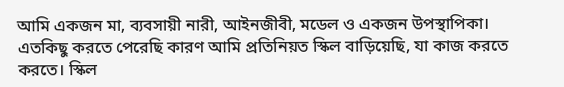আমি একজন মা, ব্যবসায়ী নারী, আইনজীবী, মডেল ও একজন উপস্থাপিকা। এতকিছু করতে পেরেছি কারণ আমি প্রতিনিয়ত স্কিল বাড়িয়েছি, যা কাজ করতে করতে। স্কিল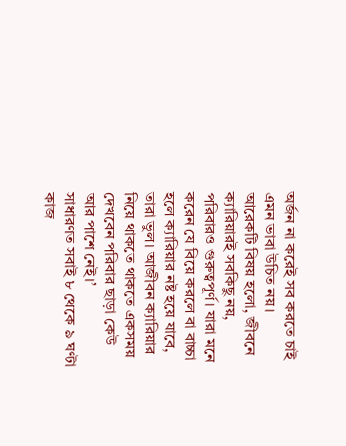অর্জন না করেই সব করতে চাই এমন ভাবা উচিত নয়।
আরেকটি বিষয় হলো, জীবনে ক্যারিয়ারই সবকিছু নয়, পরিবারও গুরুত্বপূর্ণ। যারা মনে করেন যে বিয়ে করলে বা বাচ্চা হলে ক্যারিয়ার নষ্ট হয়ে যাবে, তারা ভুল। আজীবন ক্যারিয়ার নিয়ে থাকতে থাকতে একসময় দেখবেন পরিবার ছাড়া কেউ আর পাশে নেই।’
সাধারণত সবাই ৮ থেকে ৯ ঘণ্টা কাজ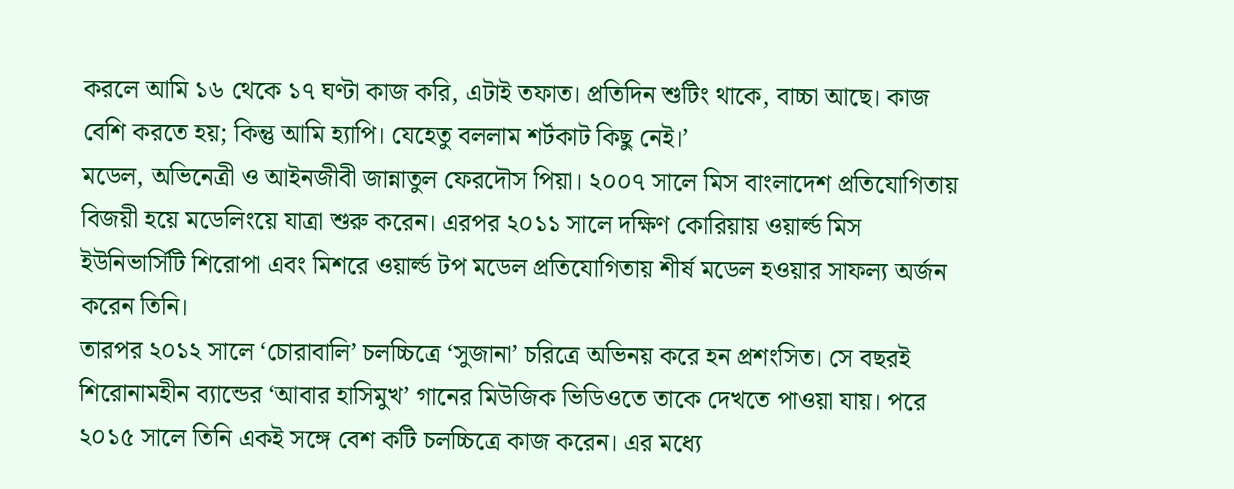করলে আমি ১৬ থেকে ১৭ ঘণ্টা কাজ করি, এটাই তফাত। প্রতিদিন শুটিং থাকে, বাচ্চা আছে। কাজ বেশি করতে হয়; কিন্তু আমি হ্যাপি। যেহেতু বললাম শর্টকাট কিছু নেই।’
মডেল, অভিনেত্রী ও আইনজীবী জান্নাতুল ফেরদৌস পিয়া। ২০০৭ সালে মিস বাংলাদেশ প্রতিযোগিতায় বিজয়ী হয়ে মডেলিংয়ে যাত্রা শুরু করেন। এরপর ২০১১ সালে দক্ষিণ কোরিয়ায় ওয়ার্ল্ড মিস ইউনিভার্সিটি শিরোপা এবং মিশরে ওয়ার্ল্ড টপ মডেল প্রতিযোগিতায় শীর্ষ মডেল হওয়ার সাফল্য অর্জন করেন তিনি।
তারপর ২০১২ সালে ‘চোরাবালি’ চলচ্চিত্রে ‘সুজানা’ চরিত্রে অভিনয় করে হন প্রশংসিত। সে বছরই শিরোনামহীন ব্যান্ডের ‘আবার হাসিমুখ’ গানের মিউজিক ভিডিওতে তাকে দেখতে পাওয়া যায়। পরে ২০১৫ সালে তিনি একই সঙ্গে বেশ কটি চলচ্চিত্রে কাজ করেন। এর মধ্যে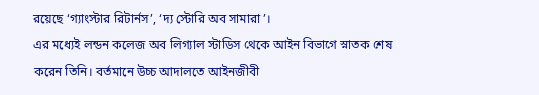রয়েছে ‘গ্যাংস্টার রিটার্নস’, ‘দ্য স্টোরি অব সামারা’।
এর মধ্যেই লন্ডন কলেজ অব লিগ্যাল স্টাডিস থেকে আইন বিভাগে স্নাতক শেষ করেন তিনি। বর্তমানে উচ্চ আদালতে আইনজীবী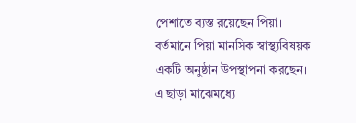পেশাতে ব্যস্ত রয়েছেন পিয়া।
বর্তমানে পিয়া মানসিক স্বাস্থ্যবিষয়ক একটি অনুষ্ঠান উপস্থাপনা করছেন। এ ছাড়া মাঝেমধ্যে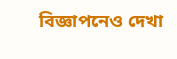বিজ্ঞাপনেও দেখা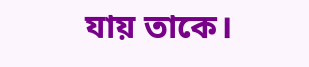যায় তাকে।